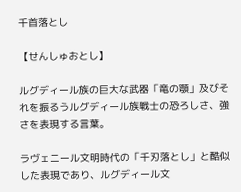千首落とし

【せんしゅおとし】

ルグディール族の巨大な武器「竜の顎」及びそれを振るうルグディール族戦士の恐ろしさ、強さを表現する言葉。

ラヴェニール文明時代の「千刃落とし」と酷似した表現であり、ルグディール文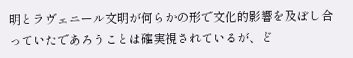明とラヴェニール文明が何らかの形で文化的影響を及ぼし合っていたであろうことは確実視されているが、ど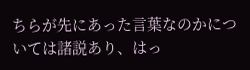ちらが先にあった言葉なのかについては諸説あり、はっ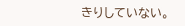きりしていない。